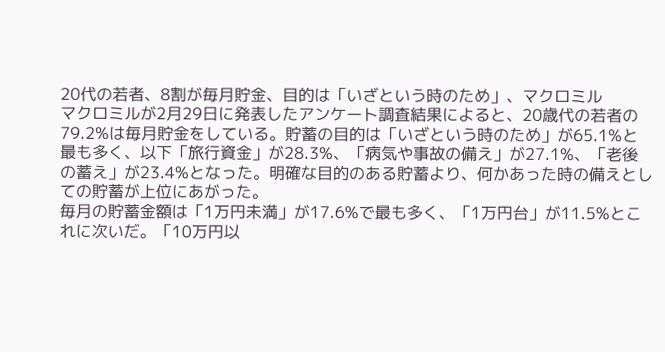20代の若者、8割が毎月貯金、目的は「いざという時のため」、マクロミル
マクロミルが2月29日に発表したアンケート調査結果によると、20歳代の若者の79.2%は毎月貯金をしている。貯蓄の目的は「いざという時のため」が65.1%と最も多く、以下「旅行資金」が28.3%、「病気や事故の備え」が27.1%、「老後の蓄え」が23.4%となった。明確な目的のある貯蓄より、何かあった時の備えとしての貯蓄が上位にあがった。
毎月の貯蓄金額は「1万円未満」が17.6%で最も多く、「1万円台」が11.5%とこれに次いだ。「10万円以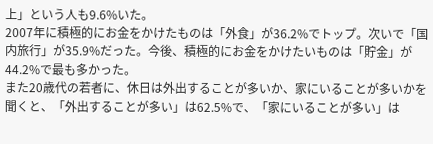上」という人も9.6%いた。
2007年に積極的にお金をかけたものは「外食」が36.2%でトップ。次いで「国内旅行」が35.9%だった。今後、積極的にお金をかけたいものは「貯金」が44.2%で最も多かった。
また20歳代の若者に、休日は外出することが多いか、家にいることが多いかを聞くと、「外出することが多い」は62.5%で、「家にいることが多い」は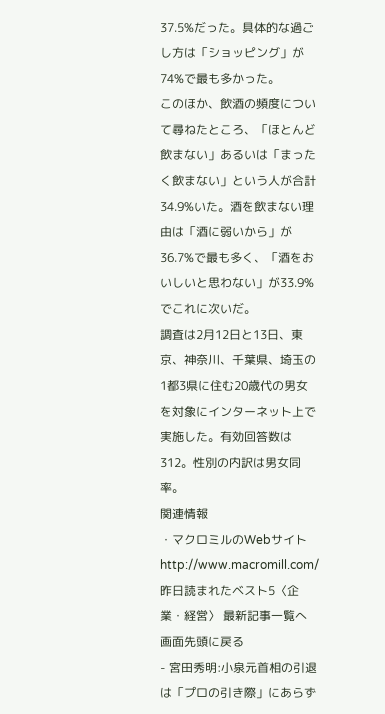37.5%だった。具体的な過ごし方は「ショッピング」が74%で最も多かった。
このほか、飲酒の頻度について尋ねたところ、「ほとんど飲まない」あるいは「まったく飲まない」という人が合計34.9%いた。酒を飲まない理由は「酒に弱いから」が36.7%で最も多く、「酒をおいしいと思わない」が33.9%でこれに次いだ。
調査は2月12日と13日、東京、神奈川、千葉県、埼玉の1都3県に住む20歳代の男女を対象にインターネット上で実施した。有効回答数は312。性別の内訳は男女同率。
関連情報
・マクロミルのWebサイト http://www.macromill.com/
昨日読まれたベスト5〈企業・経営〉 最新記事一覧へ 画面先頭に戻る
- 宮田秀明:小泉元首相の引退は「プロの引き際」にあらず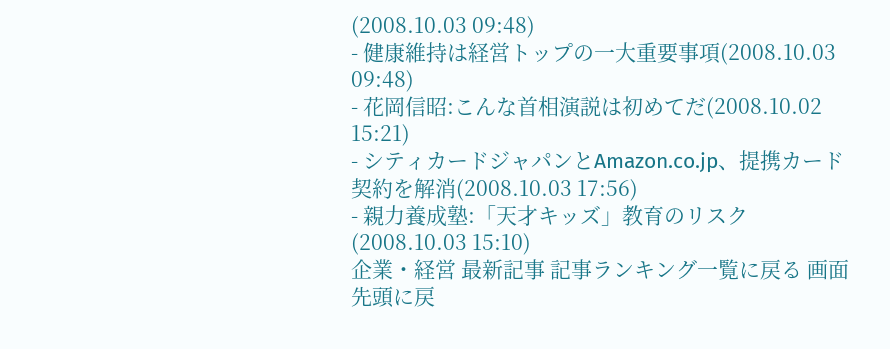(2008.10.03 09:48)
- 健康維持は経営トップの一大重要事項(2008.10.03 09:48)
- 花岡信昭:こんな首相演説は初めてだ(2008.10.02 15:21)
- シティカードジャパンとAmazon.co.jp、提携カード契約を解消(2008.10.03 17:56)
- 親力養成塾:「天才キッズ」教育のリスク(2008.10.03 15:10)
企業・経営 最新記事 記事ランキング一覧に戻る 画面先頭に戻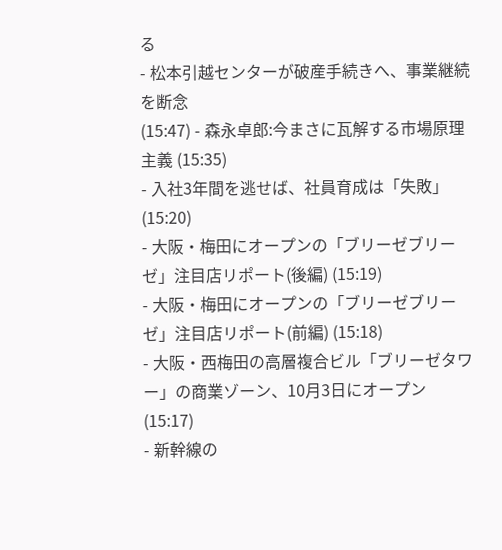る
- 松本引越センターが破産手続きへ、事業継続を断念
(15:47) - 森永卓郎:今まさに瓦解する市場原理主義 (15:35)
- 入社3年間を逃せば、社員育成は「失敗」 (15:20)
- 大阪・梅田にオープンの「ブリーゼブリーゼ」注目店リポート(後編) (15:19)
- 大阪・梅田にオープンの「ブリーゼブリーゼ」注目店リポート(前編) (15:18)
- 大阪・西梅田の高層複合ビル「ブリーゼタワー」の商業ゾーン、10月3日にオープン (15:17)
- 新幹線の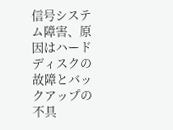信号システム障害、原因はハードディスクの故障とバックアップの不具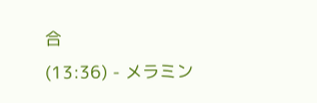合
(13:36) - メラミン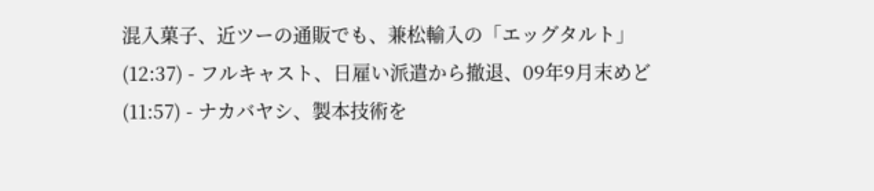混入菓子、近ツーの通販でも、兼松輸入の「エッグタルト」
(12:37) - フルキャスト、日雇い派遣から撤退、09年9月末めど
(11:57) - ナカバヤシ、製本技術を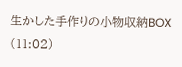生かした手作りの小物収納BOX
(11:02)